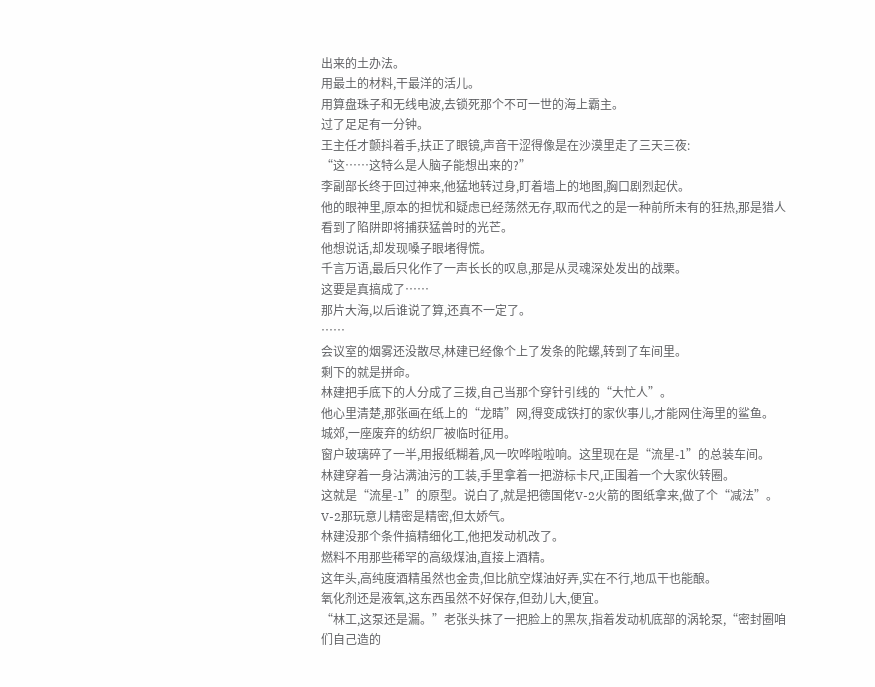出来的土办法。
用最土的材料,干最洋的活儿。
用算盘珠子和无线电波,去锁死那个不可一世的海上霸主。
过了足足有一分钟。
王主任才颤抖着手,扶正了眼镜,声音干涩得像是在沙漠里走了三天三夜:
“这……这特么是人脑子能想出来的?”
李副部长终于回过神来,他猛地转过身,盯着墙上的地图,胸口剧烈起伏。
他的眼神里,原本的担忧和疑虑已经荡然无存,取而代之的是一种前所未有的狂热,那是猎人看到了陷阱即将捕获猛兽时的光芒。
他想说话,却发现嗓子眼堵得慌。
千言万语,最后只化作了一声长长的叹息,那是从灵魂深处发出的战栗。
这要是真搞成了……
那片大海,以后谁说了算,还真不一定了。
……
会议室的烟雾还没散尽,林建已经像个上了发条的陀螺,转到了车间里。
剩下的就是拼命。
林建把手底下的人分成了三拨,自己当那个穿针引线的“大忙人”。
他心里清楚,那张画在纸上的“龙睛”网,得变成铁打的家伙事儿,才能网住海里的鲨鱼。
城郊,一座废弃的纺织厂被临时征用。
窗户玻璃碎了一半,用报纸糊着,风一吹哗啦啦响。这里现在是“流星-1”的总装车间。
林建穿着一身沾满油污的工装,手里拿着一把游标卡尺,正围着一个大家伙转圈。
这就是“流星-1”的原型。说白了,就是把德国佬V-2火箭的图纸拿来,做了个“减法”。
V-2那玩意儿精密是精密,但太娇气。
林建没那个条件搞精细化工,他把发动机改了。
燃料不用那些稀罕的高级煤油,直接上酒精。
这年头,高纯度酒精虽然也金贵,但比航空煤油好弄,实在不行,地瓜干也能酿。
氧化剂还是液氧,这东西虽然不好保存,但劲儿大,便宜。
“林工,这泵还是漏。”老张头抹了一把脸上的黑灰,指着发动机底部的涡轮泵,“密封圈咱们自己造的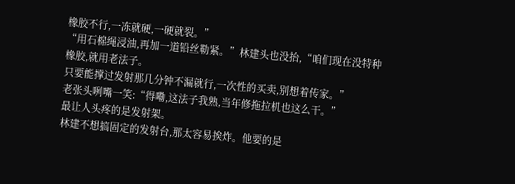橡胶不行,一冻就硬,一硬就裂。”
“用石棉绳浸油,再加一道铅丝勒紧。”林建头也没抬,“咱们现在没特种橡胶,就用老法子。
只要能撑过发射那几分钟不漏就行,一次性的买卖,别想着传家。”
老张头咧嘴一笑:“得嘞,这法子我熟,当年修拖拉机也这么干。”
最让人头疼的是发射架。
林建不想搞固定的发射台,那太容易挨炸。他要的是